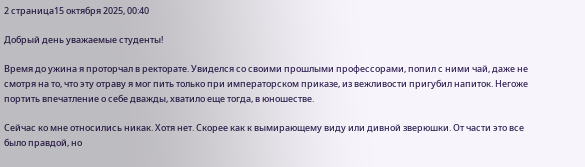2 страница15 октября 2025, 00:40

Добрый день уважаемые студенты!

Время до ужина я проторчал в ректорате. Увиделся со своими прошлыми профессорами, попил с ними чай, даже не смотря на то, что эту отраву я мог пить только при императорском приказе, из вежливости пригубил напиток. Негоже портить впечатление о себе дважды, хватило еще тогда, в юношестве.

Сейчас ко мне относились никак. Хотя нет. Скорее как к вымирающему виду или дивной зверюшки. От части это все было правдой, но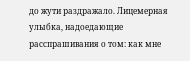до жути раздражало. Лицемерная улыбка, надоедающие расспрашивания о том: как мне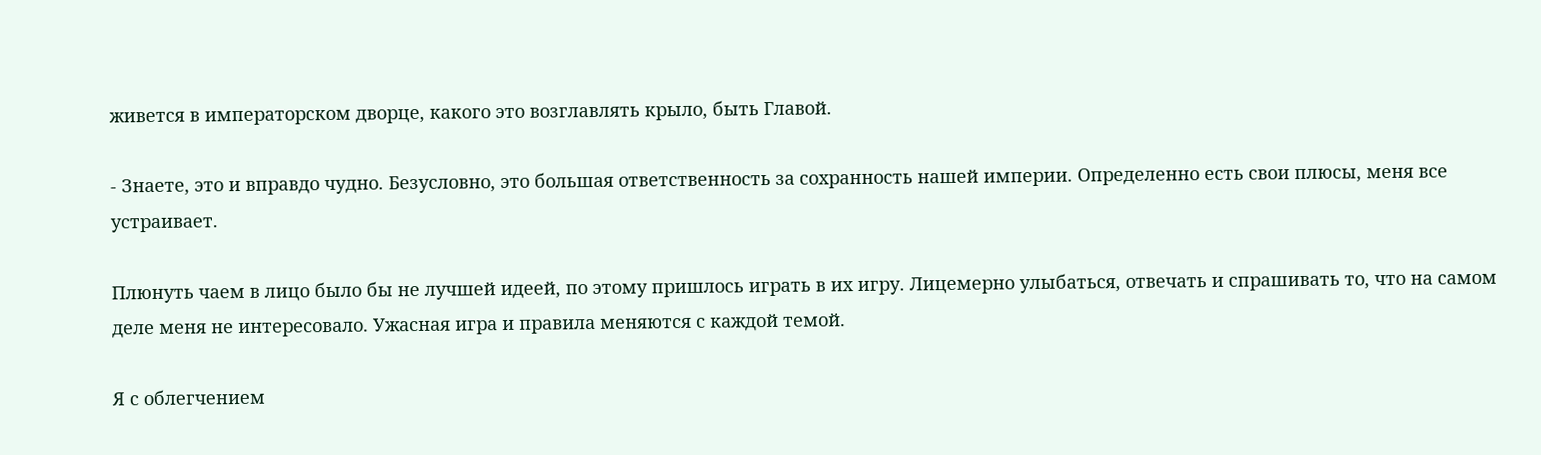живется в императорском дворце, какого это возглавлять крыло, быть Главой.

- Знаете, это и вправдо чудно. Безусловно, это большая ответственность за сохранность нашей империи. Определенно есть свои плюсы, меня все устраивает.

Плюнуть чаем в лицо было бы не лучшей идеей, по этому пришлось играть в их игру. Лицемерно улыбаться, отвечать и спрашивать то, что на самом деле меня не интересовало. Ужасная игра и правила меняются с каждой темой.

Я с облегчением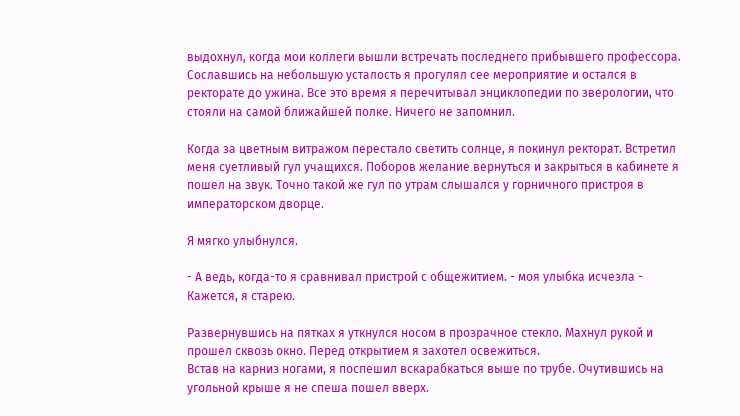выдохнул, когда мои коллеги вышли встречать последнего прибывшего профессора. Сославшись на небольшую усталость я прогулял сее мероприятие и остался в ректорате до ужина. Все это время я перечитывал энциклопедии по зверологии, что стояли на самой ближайшей полке. Ничего не запомнил.

Когда за цветным витражом перестало светить солнце, я покинул ректорат. Встретил меня суетливый гул учащихся. Поборов желание вернуться и закрыться в кабинете я пошел на звук. Точно такой же гул по утрам слышался у горничного пристроя в императорском дворце.

Я мягко улыбнулся.

- А ведь, когда-то я сравнивал пристрой с общежитием. - моя улыбка исчезла - Кажется, я старею.

Развернувшись на пятках я уткнулся носом в прозрачное стекло. Махнул рукой и прошел сквозь окно. Перед открытием я захотел освежиться.
Встав на карниз ногами, я поспешил вскарабкаться выше по трубе. Очутившись на угольной крыше я не спеша пошел вверх.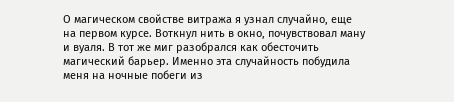О магическом свойстве витража я узнал случайно, еще на первом курсе. Воткнул нить в окно, почувствовал ману и вуаля. В тот же миг разобрался как обесточить магический барьер. Именно эта случайность побудила меня на ночные побеги из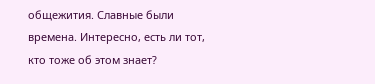общежития. Славные были времена. Интересно, есть ли тот, кто тоже об этом знает?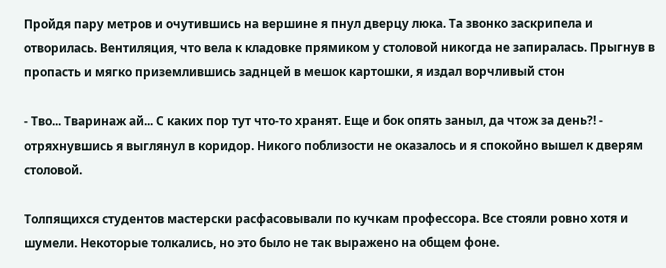Пройдя пару метров и очутившись на вершине я пнул дверцу люка. Та звонко заскрипела и отворилась. Вентиляция, что вела к кладовке прямиком у столовой никогда не запиралась. Прыгнув в пропасть и мягко приземлившись заднцей в мешок картошки, я издал ворчливый стон

- Тво... Тваринаж ай... С каких пор тут что-то хранят. Еще и бок опять заныл, да чтож за день?! - отряхнувшись я выглянул в коридор. Никого поблизости не оказалось и я спокойно вышел к дверям столовой.

Толпящихся студентов мастерски расфасовывали по кучкам профессора. Все стояли ровно хотя и шумели. Некоторые толкались, но это было не так выражено на общем фоне.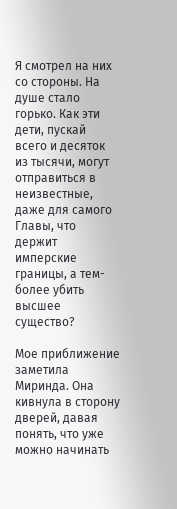Я смотрел на них со стороны. На душе стало горько. Как эти дети, пускай всего и десяток из тысячи, могут отправиться в неизвестные, даже для самого Главы, что держит имперские границы, а тем-более убить высшее существо?

Мое приближение заметила Миринда. Она кивнула в сторону дверей, давая понять, что уже можно начинать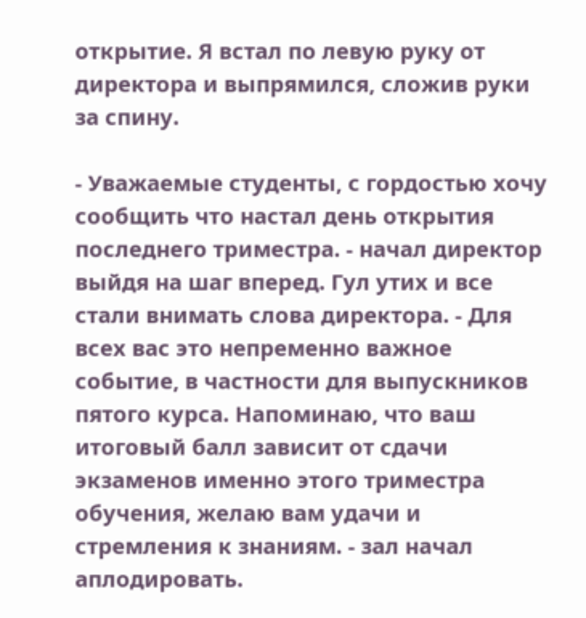открытие. Я встал по левую руку от директора и выпрямился, сложив руки за спину.

- Уважаемые студенты, с гордостью хочу сообщить что настал день открытия последнего триместра. - начал директор выйдя на шаг вперед. Гул утих и все стали внимать слова директора. - Для всех вас это непременно важное событие, в частности для выпускников пятого курса. Напоминаю, что ваш итоговый балл зависит от сдачи экзаменов именно этого триместра обучения, желаю вам удачи и стремления к знаниям. - зал начал аплодировать.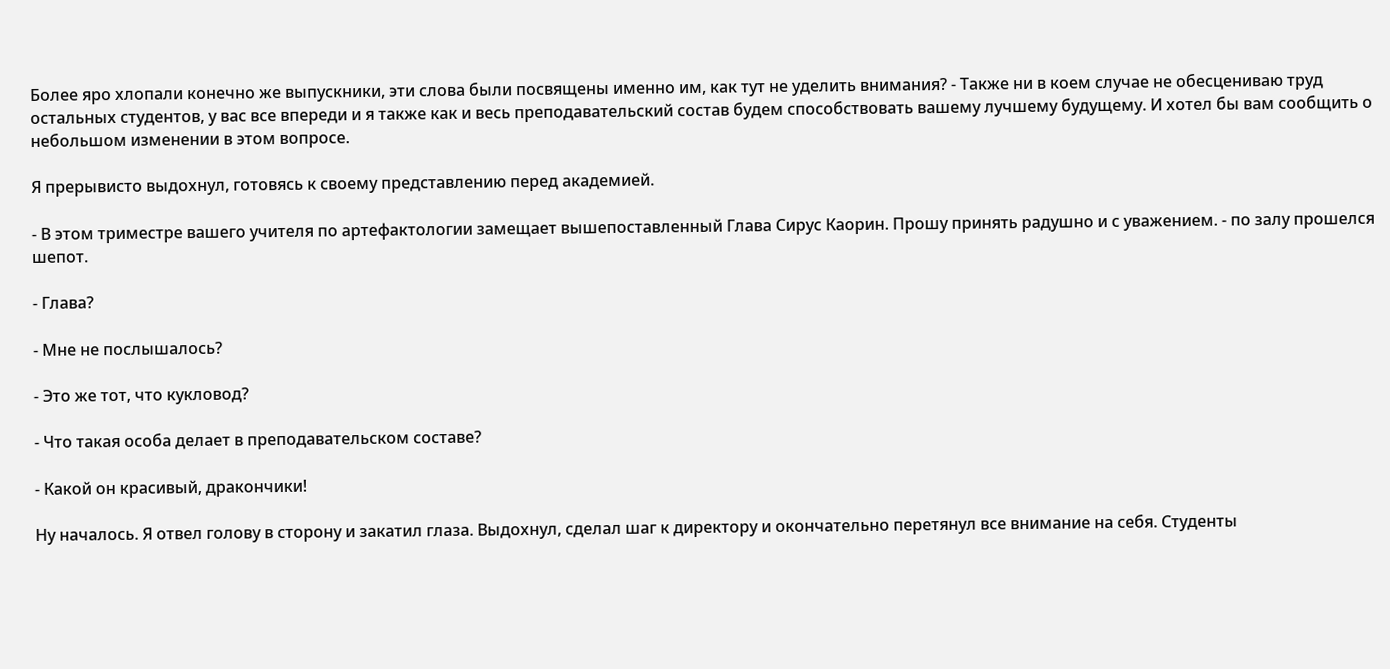Более яро хлопали конечно же выпускники, эти слова были посвящены именно им, как тут не уделить внимания? - Также ни в коем случае не обесцениваю труд остальных студентов, у вас все впереди и я также как и весь преподавательский состав будем способствовать вашему лучшему будущему. И хотел бы вам сообщить о небольшом изменении в этом вопросе.

Я прерывисто выдохнул, готовясь к своему представлению перед академией.

- В этом триместре вашего учителя по артефактологии замещает вышепоставленный Глава Сирус Каорин. Прошу принять радушно и с уважением. - по залу прошелся шепот.

- Глава?

- Мне не послышалось?

- Это же тот, что кукловод?

- Что такая особа делает в преподавательском составе?

- Какой он красивый, дракончики!

Ну началось. Я отвел голову в сторону и закатил глаза. Выдохнул, сделал шаг к директору и окончательно перетянул все внимание на себя. Студенты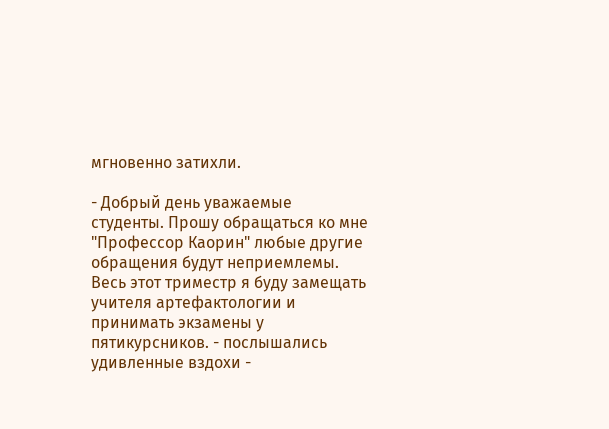мгновенно затихли.

- Добрый день уважаемые студенты. Прошу обращаться ко мне "Профессор Каорин" любые другие обращения будут неприемлемы. Весь этот триместр я буду замещать учителя артефактологии и принимать экзамены у пятикурсников. - послышались удивленные вздохи -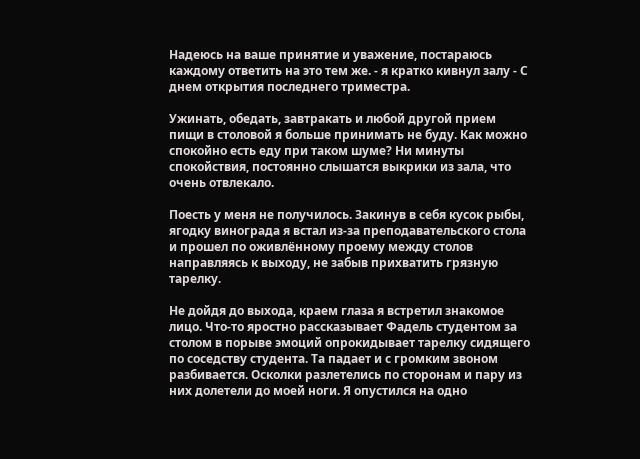Надеюсь на ваше принятие и уважение, постараюсь каждому ответить на это тем же. - я кратко кивнул залу - С днем открытия последнего триместра.

Ужинать, обедать, завтракать и любой другой прием пищи в столовой я больше принимать не буду. Как можно спокойно есть еду при таком шуме? Ни минуты спокойствия, постоянно слышатся выкрики из зала, что очень отвлекало.

Поесть у меня не получилось. Закинув в себя кусок рыбы, ягодку винограда я встал из-за преподавательского стола и прошел по оживлённому проему между столов направляясь к выходу, не забыв прихватить грязную тарелку.

Не дойдя до выхода, краем глаза я встретил знакомое лицо. Что-то яростно рассказывает Фадель студентом за столом в порыве эмоций опрокидывает тарелку сидящего по соседству студента. Та падает и с громким звоном разбивается. Осколки разлетелись по сторонам и пару из них долетели до моей ноги. Я опустился на одно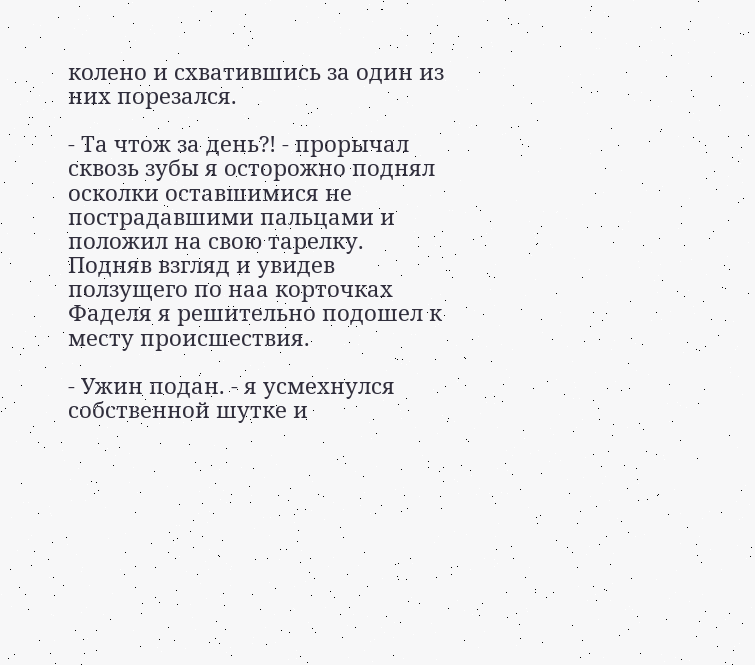колено и схватившись за один из них порезался.

- Та чтож за день?! - прорычал сквозь зубы я осторожно поднял осколки оставшимися не пострадавшими пальцами и положил на свою тарелку. Подняв взгляд и увидев ползущего по наа корточках Фаделя я решительно подошел к месту происшествия.

- Ужин подан. - я усмехнулся собственной шутке и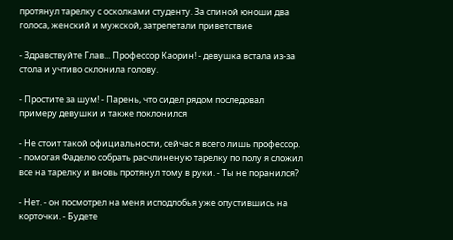протянул тарелку с осколками студенту. За спиной юноши два голоса, женский и мужской, затрепетали приветствие

- Здравствуйте Глав... Профессор Каорин! - девушка встала из-за стола и учтиво склонила голову.

- Простите за шум! - Парень, что сидел рядом последовал примеру девушки и также поклонился

- Не стоит такой официальности, сейчас я всего лишь профессор. - помогая Фаделю собрать расчлиненую тарелку по полу я сложил все на тарелку и вновь протянул тому в руки. - Ты не поранился?

- Нет. - он посмотрел на меня исподлобья уже опустившись на корточки. - Будете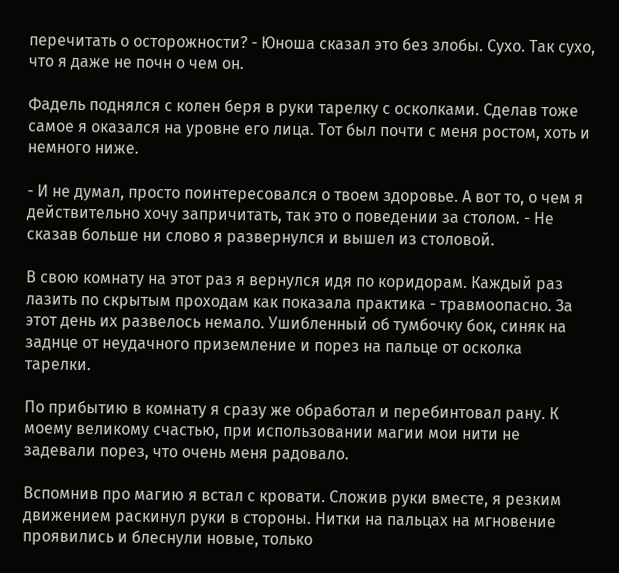перечитать о осторожности? - Юноша сказал это без злобы. Сухо. Так сухо, что я даже не почн о чем он.

Фадель поднялся с колен беря в руки тарелку с осколками. Сделав тоже самое я оказался на уровне его лица. Тот был почти с меня ростом, хоть и немного ниже.

- И не думал, просто поинтересовался о твоем здоровье. А вот то, о чем я действительно хочу запричитать, так это о поведении за столом. - Не сказав больше ни слово я развернулся и вышел из столовой.

В свою комнату на этот раз я вернулся идя по коридорам. Каждый раз лазить по скрытым проходам как показала практика - травмоопасно. За этот день их развелось немало. Ушибленный об тумбочку бок, синяк на заднце от неудачного приземление и порез на пальце от осколка тарелки.

По прибытию в комнату я сразу же обработал и перебинтовал рану. К моему великому счастью, при использовании магии мои нити не задевали порез, что очень меня радовало.

Вспомнив про магию я встал с кровати. Сложив руки вместе, я резким движением раскинул руки в стороны. Нитки на пальцах на мгновение проявились и блеснули новые, только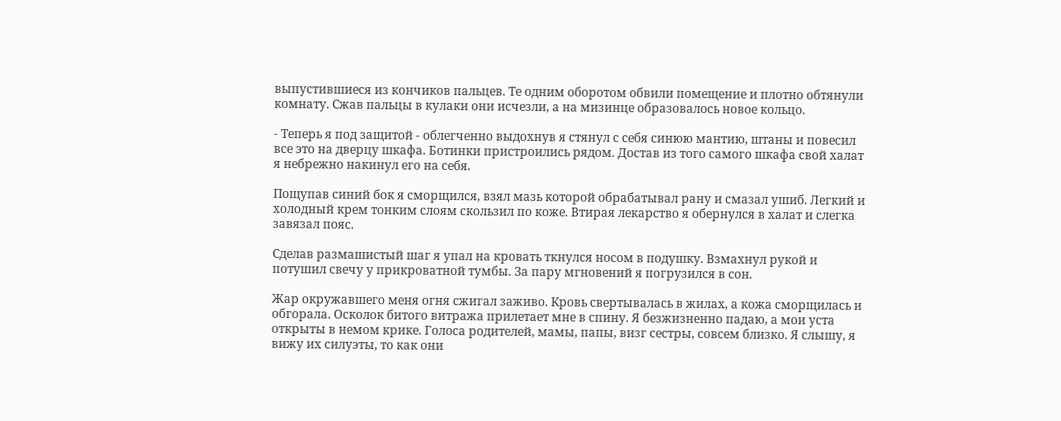выпустившиеся из кончиков пальцев. Те одним оборотом обвили помещение и плотно обтянули комнату. Сжав пальцы в кулаки они исчезли, а на мизинце образовалось новое кольцо.

- Теперь я под защитой - облегченно выдохнув я стянул с себя синюю мантию, штаны и повесил все это на дверцу шкафа. Ботинки пристроились рядом. Достав из того самого шкафа свой халат я небрежно накинул его на себя.

Пощупав синий бок я сморщился, взял мазь которой обрабатывал рану и смазал ушиб. Легкий и холодный крем тонким слоям скользил по коже. Втирая лекарство я обернулся в халат и слегка завязал пояс.

Сделав размашистый шаг я упал на кровать ткнулся носом в подушку. Взмахнул рукой и потушил свечу у прикроватной тумбы. За пару мгновений я погрузился в сон.

Жар окружавшего меня огня сжигал заживо. Кровь свертывалась в жилах, а кожа сморщилась и обгорала. Осколок битого витража прилетает мне в спину. Я безжизненно падаю, а мои уста открыты в немом крике. Голоса родителей, мамы, папы, визг сестры, совсем близко. Я слышу, я вижу их силуэты, то как они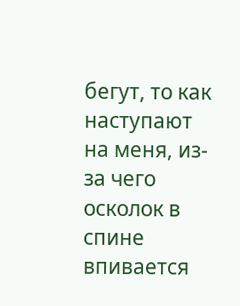бегут, то как наступают на меня, из-за чего осколок в спине впивается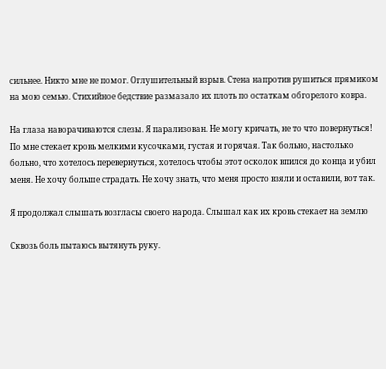сильнее. Никто мне не помог. Оглушительный взрыв. Стена напротив рушиться прямиком на мою семью. Стихийное бедствие размазало их плоть по остаткам обгорелого ковра.

На глаза наворачиваются слезы. Я парализован. Не могу кричать, не то что повернуться! По мне стекает кровь мелкими кусочками, густая и горячая. Так больно, настолько больно, что хотелось перевернуться, хотелось чтобы этот осколок впился до конца и убил меня. Не хочу больше страдать. Не хочу знать, что меня просто взяли и оставили, вот так.

Я продолжал слышать возгласы своего народа. Слышал как их кровь стекает на землю

Сквозь боль пытаюсь вытянуть руку.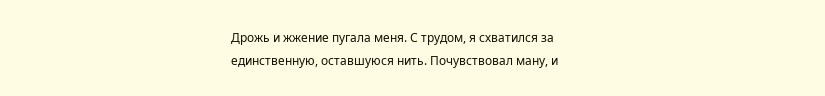Дрожь и жжение пугала меня. С трудом, я схватился за единственную, оставшуюся нить. Почувствовал ману, и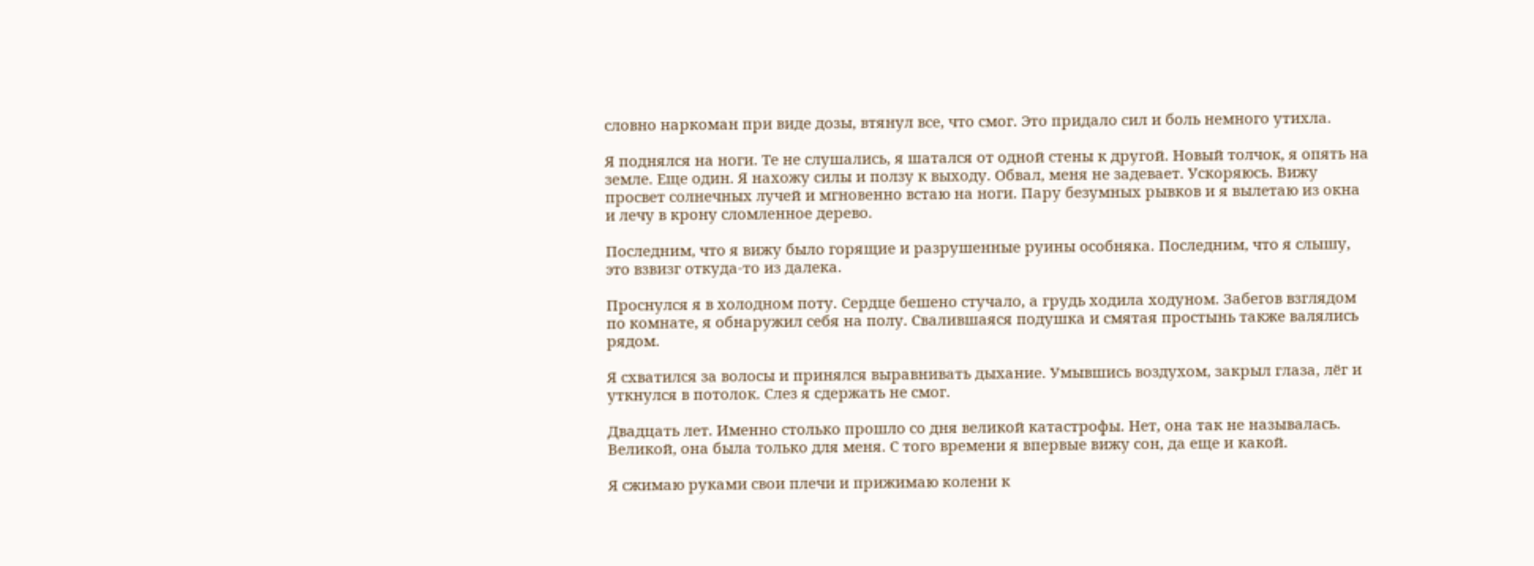словно наркоман при виде дозы, втянул все, что смог. Это придало сил и боль немного утихла.

Я поднялся на ноги. Те не слушались, я шатался от одной стены к другой. Новый толчок, я опять на земле. Еще один. Я нахожу силы и ползу к выходу. Обвал, меня не задевает. Ускоряюсь. Вижу просвет солнечных лучей и мгновенно встаю на ноги. Пару безумных рывков и я вылетаю из окна и лечу в крону сломленное дерево.

Последним, что я вижу было горящие и разрушенные руины особняка. Последним, что я слышу, это взвизг откуда-то из далека.

Проснулся я в холодном поту. Сердце бешено стучало, а грудь ходила ходуном. Забегов взглядом по комнате, я обнаружил себя на полу. Свалившаяся подушка и смятая простынь также валялись рядом.

Я схватился за волосы и принялся выравнивать дыхание. Умывшись воздухом, закрыл глаза, лёг и уткнулся в потолок. Слез я сдержать не смог.

Двадцать лет. Именно столько прошло со дня великой катастрофы. Нет, она так не называлась. Великой, она была только для меня. С того времени я впервые вижу сон, да еще и какой.

Я сжимаю руками свои плечи и прижимаю колени к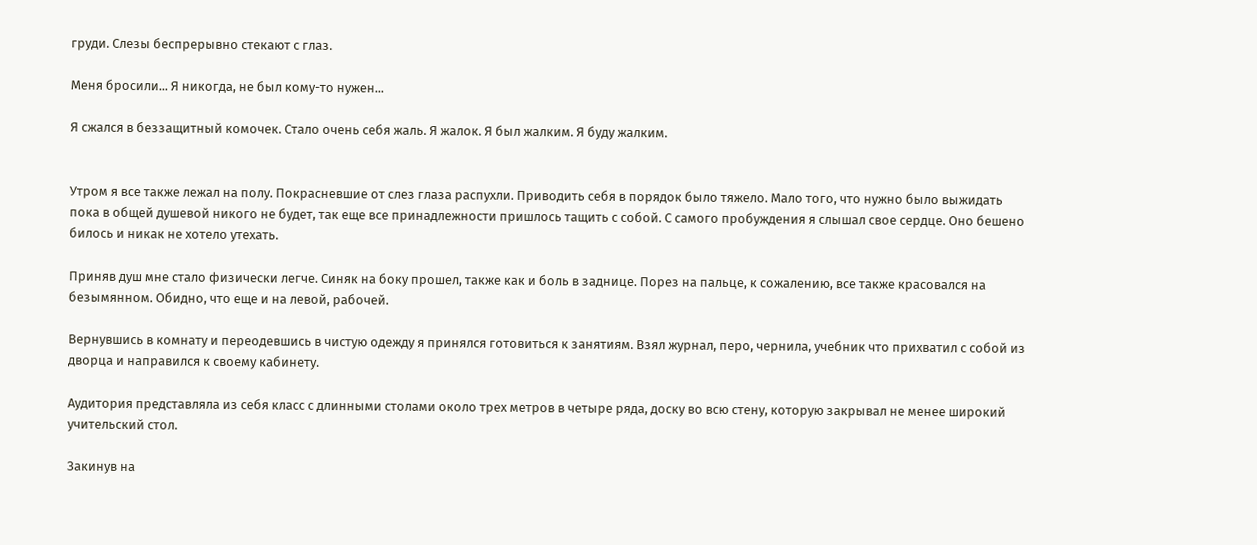груди. Слезы беспрерывно стекают с глаз.

Меня бросили... Я никогда, не был кому-то нужен...

Я сжался в беззащитный комочек. Стало очень себя жаль. Я жалок. Я был жалким. Я буду жалким.


Утром я все также лежал на полу. Покрасневшие от слез глаза распухли. Приводить себя в порядок было тяжело. Мало того, что нужно было выжидать пока в общей душевой никого не будет, так еще все принадлежности пришлось тащить с собой. С самого пробуждения я слышал свое сердце. Оно бешено билось и никак не хотело утехать.

Приняв душ мне стало физически легче. Синяк на боку прошел, также как и боль в заднице. Порез на пальце, к сожалению, все также красовался на безымянном. Обидно, что еще и на левой, рабочей.

Вернувшись в комнату и переодевшись в чистую одежду я принялся готовиться к занятиям. Взял журнал, перо, чернила, учебник что прихватил с собой из дворца и направился к своему кабинету.

Аудитория представляла из себя класс с длинными столами около трех метров в четыре ряда, доску во всю стену, которую закрывал не менее широкий учительский стол.

Закинув на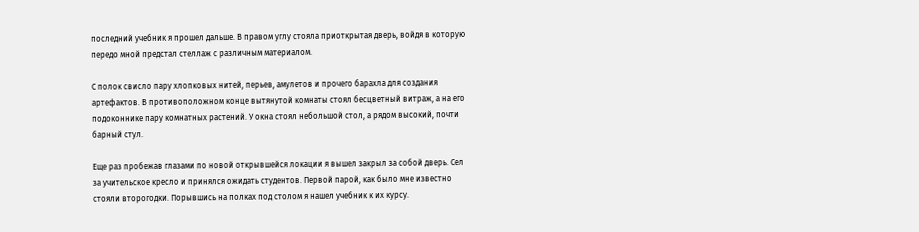последний учебник я прошел дальше. В правом углу стояла приоткрытая дверь, войдя в которую передо мной предстал стеллаж с различным материалом.

С полок свисло пару хлопковых нитей, перьев, амулетов и прочего барахла для создания артефактов. В противоположном конце вытянутой комнаты стоял бесцветный витраж, а на его подоконнике пару комнатных растений. У окна стоял небольшой стол, а рядом высокий, почти барный стул.

Еще раз пробежав глазами по новой открывшейся локации я вышел закрыл за собой дверь. Сел за учительское кресло и принялся ожидать студентов. Первой парой, как было мне известно стояли второгодки. Порывшись на полках под столом я нашел учебник к их курсу.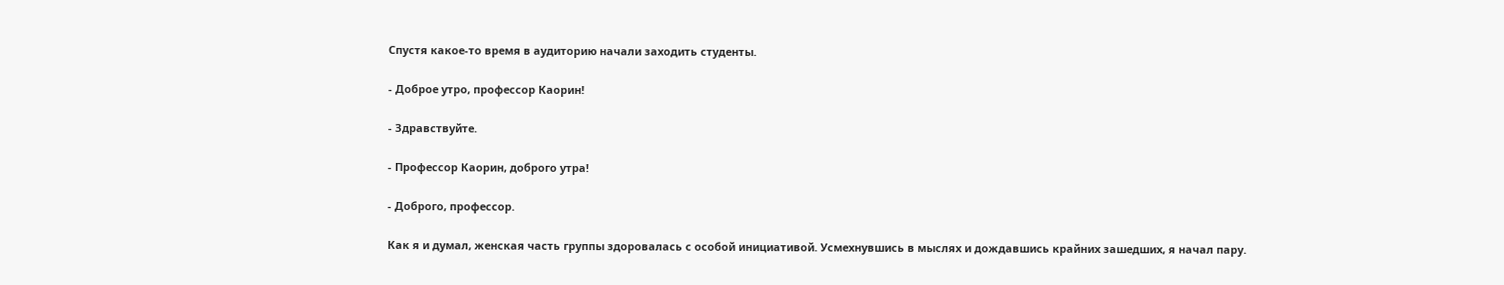Спустя какое-то время в аудиторию начали заходить студенты.

- Доброе утро, профессор Каорин!

- Здравствуйте.

- Профессор Каорин, доброго утра!

- Доброго, профессор.

Как я и думал, женская часть группы здоровалась с особой инициативой. Усмехнувшись в мыслях и дождавшись крайних зашедших, я начал пару.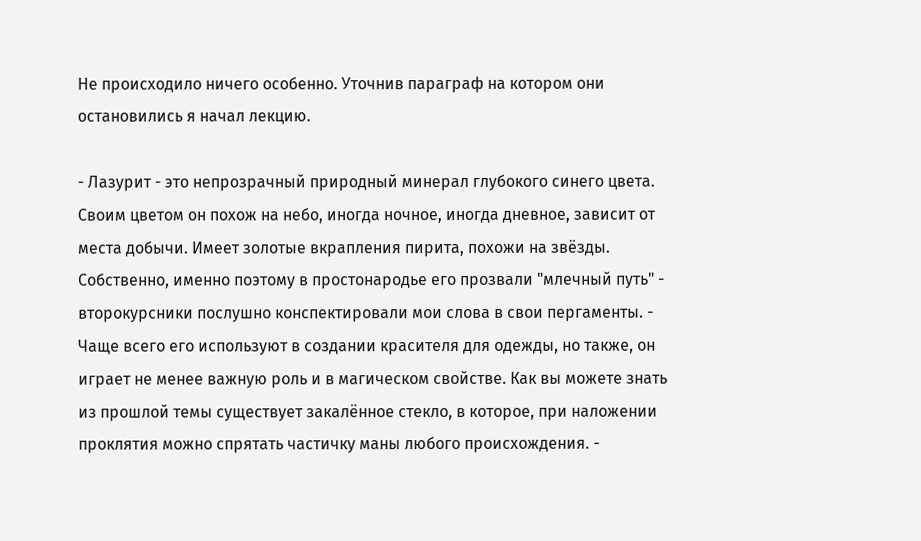Не происходило ничего особенно. Уточнив параграф на котором они остановились я начал лекцию.

- Лазурит - это непрозрачный природный минерал глубокого синего цвета. Своим цветом он похож на небо, иногда ночное, иногда дневное, зависит от места добычи. Имеет золотые вкрапления пирита, похожи на звёзды. Собственно, именно поэтому в простонародье его прозвали "млечный путь" - второкурсники послушно конспектировали мои слова в свои пергаменты. - Чаще всего его используют в создании красителя для одежды, но также, он играет не менее важную роль и в магическом свойстве. Как вы можете знать из прошлой темы существует закалённое стекло, в которое, при наложении проклятия можно спрятать частичку маны любого происхождения. -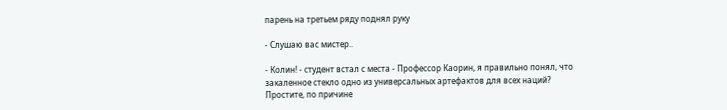парень на третьем ряду поднял руку

- Слушаю вас мистер..

- Колин! - студент встал с места - Профессор Каорин, я правильно понял, что закаленное стекло одно из универсальных артефактов для всех наций? Простите, по причине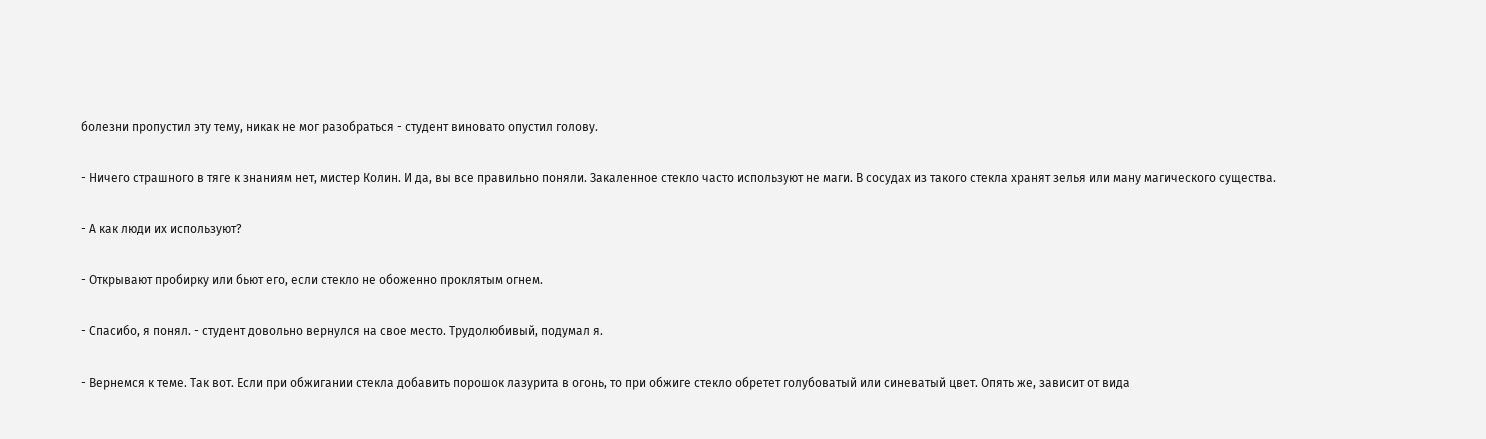болезни пропустил эту тему, никак не мог разобраться - студент виновато опустил голову.

- Ничего страшного в тяге к знаниям нет, мистер Колин. И да, вы все правильно поняли. Закаленное стекло часто используют не маги. В сосудах из такого стекла хранят зелья или ману магического существа.

- А как люди их используют?

- Открывают пробирку или бьют его, если стекло не обоженно проклятым огнем.

- Спасибо, я понял. - студент довольно вернулся на свое место. Трудолюбивый, подумал я.

- Вернемся к теме. Так вот. Если при обжигании стекла добавить порошок лазурита в огонь, то при обжиге стекло обретет голубоватый или синеватый цвет. Опять же, зависит от вида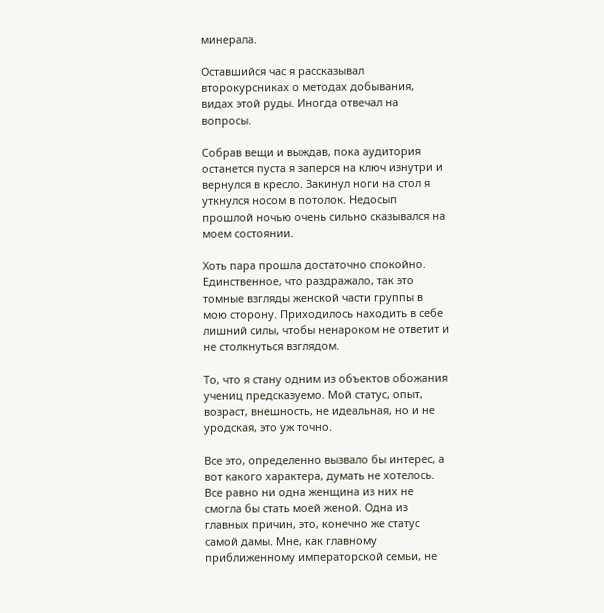минерала.

Оставшийся час я рассказывал второкурсниках о методах добывания, видах этой руды. Иногда отвечал на вопросы.

Собрав вещи и выждав, пока аудитория останется пуста я заперся на ключ изнутри и вернулся в кресло. Закинул ноги на стол я уткнулся носом в потолок. Недосып прошлой ночью очень сильно сказывался на моем состоянии.

Хоть пара прошла достаточно спокойно. Единственное, что раздражало, так это томные взгляды женской части группы в мою сторону. Приходилось находить в себе лишний силы, чтобы ненароком не ответит и не столкнуться взглядом.

То, что я стану одним из объектов обожания учениц предсказуемо. Мой статус, опыт, возраст, внешность, не идеальная, но и не уродская, это уж точно.

Все это, определенно вызвало бы интерес, а вот какого характера, думать не хотелось. Все равно ни одна женщина из них не смогла бы стать моей женой. Одна из главных причин, это, конечно же статус самой дамы. Мне, как главному приближенному императорской семьи, не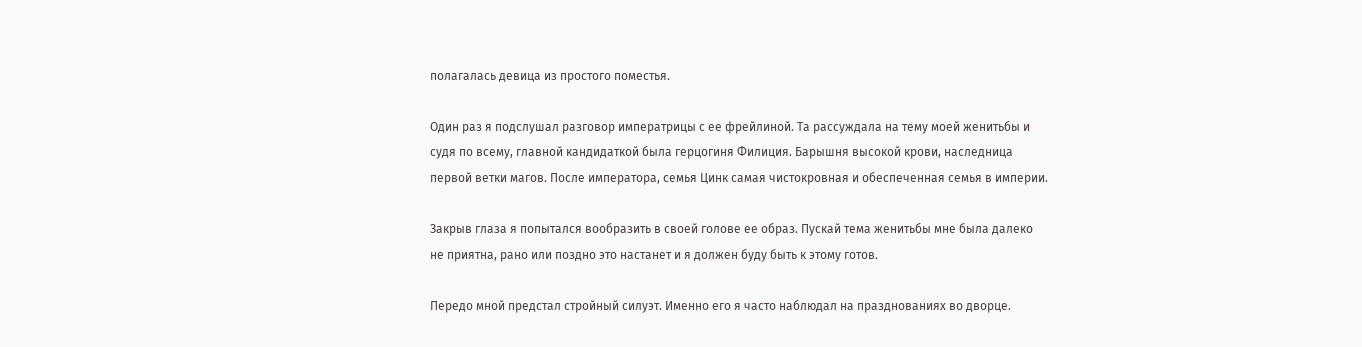полагалась девица из простого поместья.

Один раз я подслушал разговор императрицы с ее фрейлиной. Та рассуждала на тему моей женитьбы и судя по всему, главной кандидаткой была герцогиня Филиция. Барышня высокой крови, наследница первой ветки магов. После императора, семья Цинк самая чистокровная и обеспеченная семья в империи.

Закрыв глаза я попытался вообразить в своей голове ее образ. Пускай тема женитьбы мне была далеко не приятна, рано или поздно это настанет и я должен буду быть к этому готов.

Передо мной предстал стройный силуэт. Именно его я часто наблюдал на празднованиях во дворце.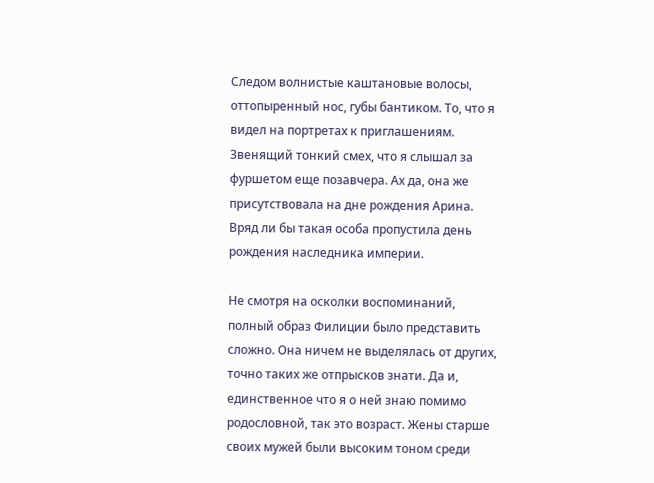Следом волнистые каштановые волосы, оттопыренный нос, губы бантиком. То, что я видел на портретах к приглашениям. Звенящий тонкий смех, что я слышал за фуршетом еще позавчера. Ах да, она же присутствовала на дне рождения Арина. Вряд ли бы такая особа пропустила день рождения наследника империи.

Не смотря на осколки воспоминаний, полный образ Филиции было представить сложно. Она ничем не выделялась от других, точно таких же отпрысков знати. Да и, единственное что я о ней знаю помимо родословной, так это возраст. Жены старше своих мужей были высоким тоном среди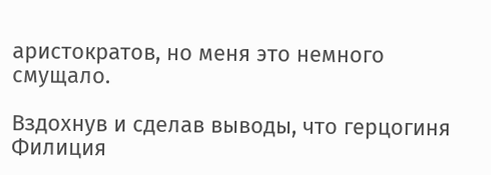аристократов, но меня это немного смущало.

Вздохнув и сделав выводы, что герцогиня Филиция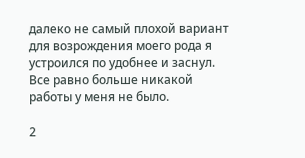далеко не самый плохой вариант для возрождения моего рода я устроился по удобнее и заснул. Все равно больше никакой работы у меня не было.

2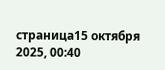страница15 октября 2025, 00:40